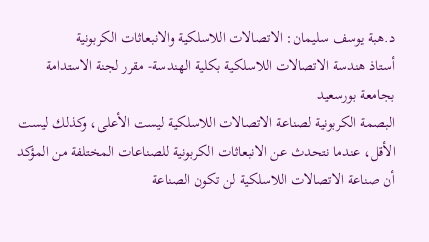د.هبة يوسف سليمان: الاتصالات اللاسلكية والانبعاثات الكربونية
أستاذ هندسة الاتصالات اللاسلكية بكلية الهندسة- مقرر لجنة الاستدامة بجامعة بورسعيد
البصمة الكربونية لصناعة الاتصالات اللاسلكية ليست الأعلى، وكذلك ليست الأقل، عندما نتحدث عن الانبعاثات الكربونية للصناعات المختلفة من المؤكد أن صناعة الاتصالات اللاسلكية لن تكون الصناعة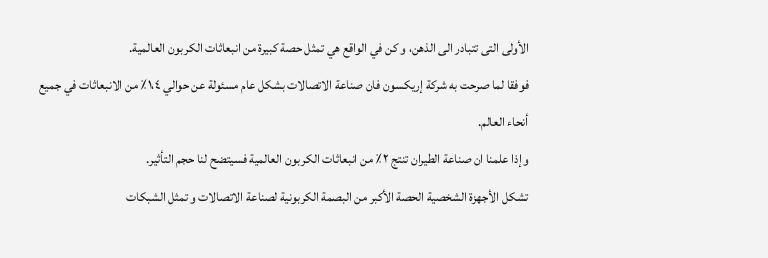الأولى التى تتبادر الى الذهن، و كن في الواقع هي تمثل حصة كبيرة من انبعاثات الكربون العالمية.
فوفقا لما صرحت به شركة إريكسون فان صناعة الاتصالات بشكل عام مسئولة عن حوالي ١،٤٪ من الانبعاثات في جميع أنحاء العالم.
وإذا علمنا ان صناعة الطيران تنتج ٢٪ من انبعاثات الكربون العالمية فسيتضح لنا حجم التأثير.
تشكل الأجهزة الشخصية الحصة الأكبر من البصمة الكربونية لصناعة الاتصالات و تمثل الشبكات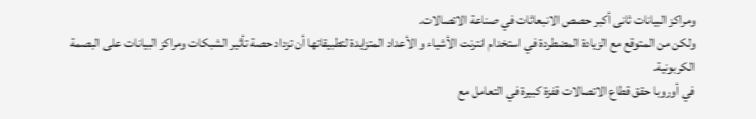ومراكز البيانات ثانى أكبر حصص الانبعاثات في صناعة الاتصالات.
ولكن من المتوقع مع الزيادة المضطردة في استخدام انترنت الأشياء و الأعداد المتزايدة لتطبيقاتها أن تزداد حصة تأثير الشبكات ومراكز البيانات على البصمة الكربونية.
في أوروبا حقق قطاع الاتصالات قفزة كبيرة في التعامل مع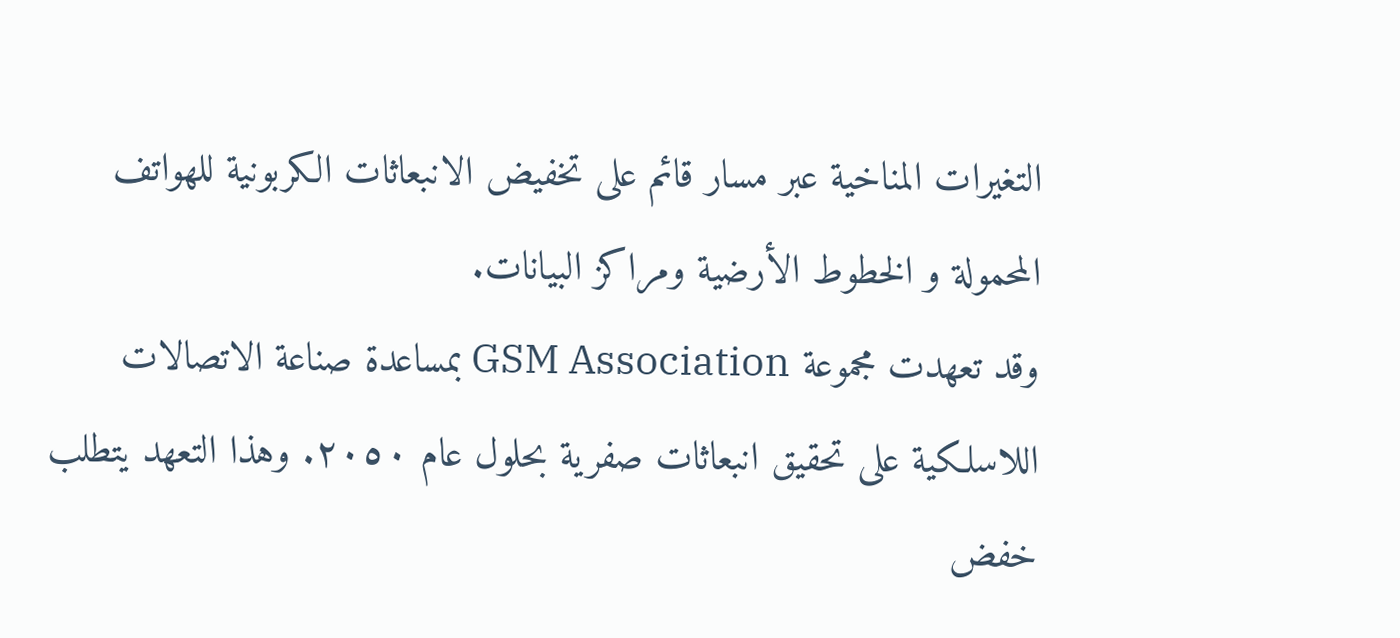التغيرات المناخية عبر مسار قائم على تخفيض الانبعاثات الكربونية للهواتف المحمولة و الخطوط الأرضية ومراكز البيانات.
وقد تعهدت مجموعة GSM Association بمساعدة صناعة الاتصالات اللاسلكية على تحقيق انبعاثات صفرية بحلول عام ٢٠٥٠. وهذا التعهد يتطلب خفض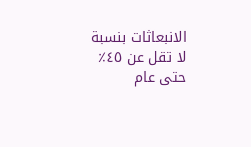الانبعاثات بنسبة لا تقل عن ٤٥٪ حتى عام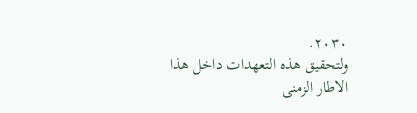٢٠٣٠.
ولتحقيق هذه التعهدات داخل هذا الاطار الزمنى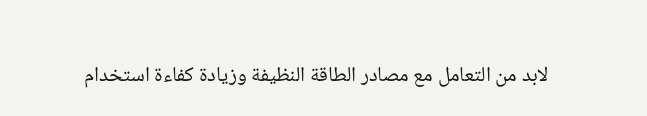لابد من التعامل مع مصادر الطاقة النظيفة وزيادة كفاءة استخدام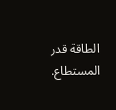الطاقة قدر المستطاع.